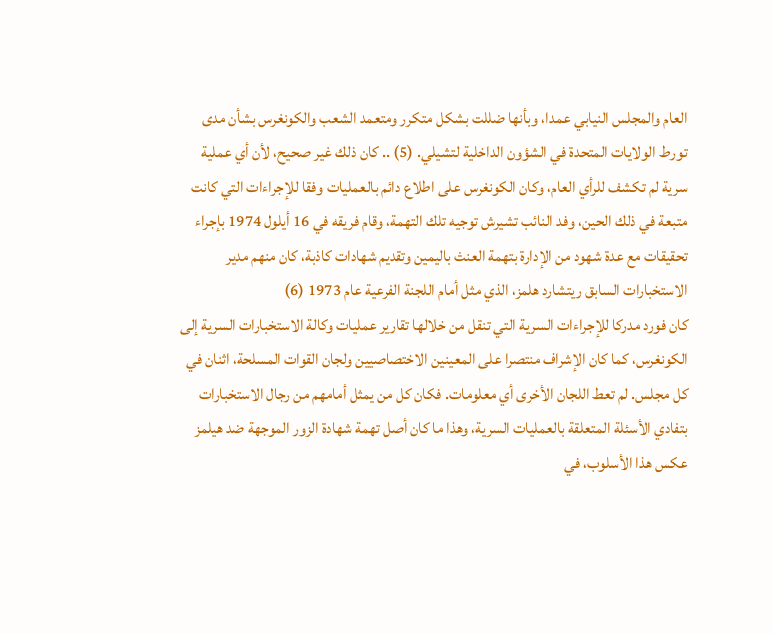العام والمجلس النيابي عمدا، وبأنها ضللت بشكل متكرر ومتعمد الشعب والكونغرس بشأن مدى تورط الولايات المتحدة في الشؤون الداخلية لتشيلي. (5) .. كان ذلك غير صحيح، لأن أي عملية سرية لم تكشف للرأي العام، وكان الكونغرس على اطلاع دائم بالعمليات وفقا للإجراءات التي كانت متبعة في ذلك الحين، وفد النائب تشيرش توجيه تلك التهمة، وقام فريقه في 16 أيلول 1974 بإجراء تحقيقات مع عدة شهود من الإدارة بتهمة العنث باليمين وتقديم شهادات كاذبة، كان منهم مدير الاستخبارات السابق ريتشارد هلمز، الذي مثل أمام اللجنة الفرعية عام 1973 (6)
كان فورد مدركا للإجراءات السرية التي تنقل من خلالها تقارير عمليات وكالة الاستخبارات السرية إلى الكونغرس، كما كان الإشراف منتصرا على المعينين الاختصاصيين ولجان القوات المسلحة، اثنان في كل مجلس. لم تعط اللجان الأخرى أي معلومات. فكان كل من يمثل أمامهم من رجال الاستخبارات بتفادي الأسئلة المتعلقة بالعمليات السرية، وهذا ما كان أصل تهمة شهادة الزور الموجهة ضد هيلمز
عكس هذا الأسلوب، في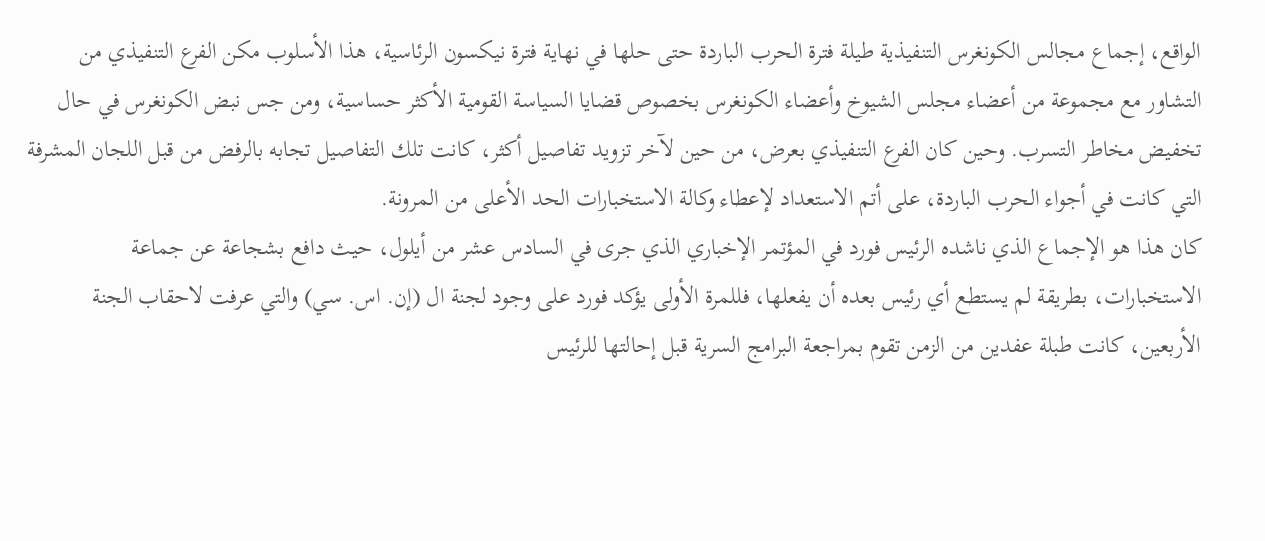الواقع، إجماع مجالس الكونغرس التنفيذية طيلة فترة الحرب الباردة حتى حلها في نهاية فترة نيكسون الرئاسية، هذا الأسلوب مكن الفرع التنفيذي من التشاور مع مجموعة من أعضاء مجلس الشيوخ وأعضاء الكونغرس بخصوص قضايا السياسة القومية الأكثر حساسية، ومن جس نبض الكونغرس في حال تخفيض مخاطر التسرب. وحين كان الفرع التنفيذي بعرض، من حين لآخر تزويد تفاصيل أكثر، كانت تلك التفاصيل تجابه بالرفض من قبل اللجان المشرفة التي كانت في أجواء الحرب الباردة، على أتم الاستعداد لإعطاء وكالة الاستخبارات الحد الأعلى من المرونة.
كان هذا هو الإجماع الذي ناشده الرئيس فورد في المؤتمر الإخباري الذي جرى في السادس عشر من أيلول، حيث دافع بشجاعة عن جماعة الاستخبارات، بطريقة لم يستطع أي رئيس بعده أن يفعلها، فللمرة الأولى يؤكد فورد على وجود لجنة ال (إن. اس. سي) والتي عرفت لاحقاب الجنة الأربعين، كانت طبلة عفدين من الزمن تقوم بمراجعة البرامج السرية قبل إحالتها للرئيس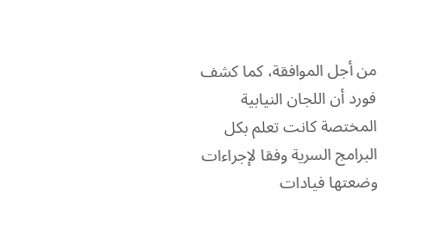من أجل الموافقة، كما كشف فورد أن اللجان النيابية المختصة كانت تعلم بكل البرامج السرية وفقا لإجراءات وضعتها فيادات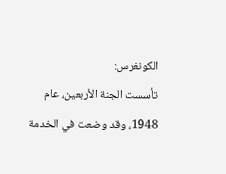الكونغرس:
تأسست الجنة الأربعين، عام 1948، وقد وضعت في الخدمة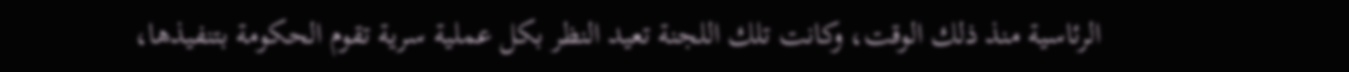الرئاسية منذ ذلك الوقت، وكانت تلك اللجنة تعيد النظر بكل عملية سرية تقوم الحكومة بتنفيذها،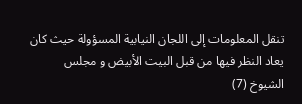تنقل المعلومات إلى اللجان النيابية المسؤولة حيث كان يعاد النظر فيها من قبل البيت الأبيض و مجلس
الشيوخ (7)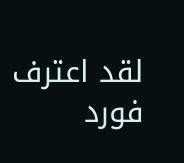لقد اعترف فورد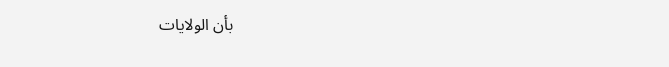بأن الولايات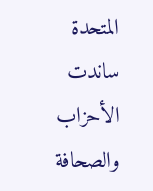المتحدة ساندت الأحزاب والصحافة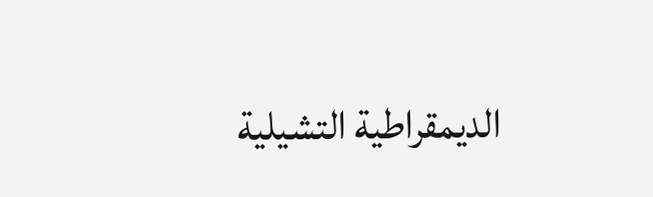الديمقراطية التشيلية